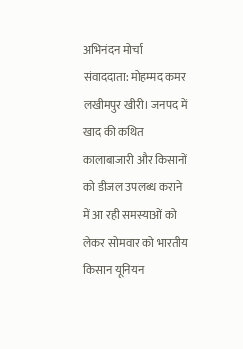अभिनंदन मोर्चा
संवाददाता: मोहम्मद कमर
लखीमपुर खीरी। जनपद में खाद की कथित कालाबाजारी और किसानों को डीजल उपलब्ध कराने में आ रही समस्याओं को लेकर सोमवार को भारतीय किसान यूनियन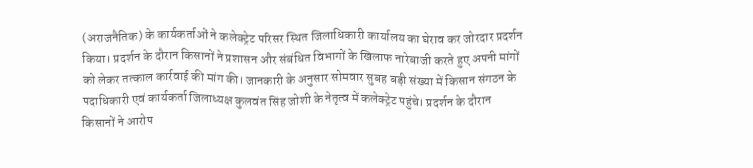(अराजनैतिक) के कार्यकर्ताओं ने कलेक्ट्रेट परिसर स्थित जिलाधिकारी कार्यालय का घेराव कर जोरदार प्रदर्शन किया। प्रदर्शन के दौरान किसानों ने प्रशासन और संबंधित विभागों के खिलाफ नारेबाजी करते हुए अपनी मांगों को लेकर तत्काल कार्रवाई की मांग की। जानकारी के अनुसार सोमवार सुबह बड़ी संख्या में किसान संगठन के पदाधिकारी एवं कार्यकर्ता जिलाध्यक्ष कुलवंत सिंह जोशी के नेतृत्व में कलेक्ट्रेट पहुंचे। प्रदर्शन के दौरान किसानों ने आरोप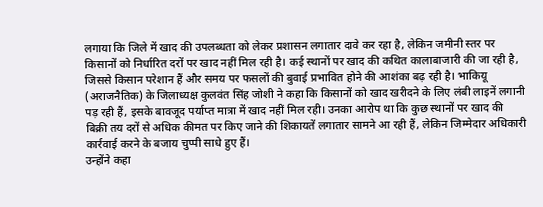लगाया कि जिले में खाद की उपलब्धता को लेकर प्रशासन लगातार दावे कर रहा है, लेकिन जमीनी स्तर पर किसानों को निर्धारित दरों पर खाद नहीं मिल रही है। कई स्थानों पर खाद की कथित कालाबाजारी की जा रही है, जिससे किसान परेशान हैं और समय पर फसलों की बुवाई प्रभावित होने की आशंका बढ़ रही है। भाकियू (अराजनैतिक) के जिलाध्यक्ष कुलवंत सिंह जोशी ने कहा कि किसानों को खाद खरीदने के लिए लंबी लाइनें लगानी पड़ रही हैं, इसके बावजूद पर्याप्त मात्रा में खाद नहीं मिल रही। उनका आरोप था कि कुछ स्थानों पर खाद की बिक्री तय दरों से अधिक कीमत पर किए जाने की शिकायतें लगातार सामने आ रही हैं, लेकिन जिम्मेदार अधिकारी कार्रवाई करने के बजाय चुप्पी साधे हुए हैं।
उन्होंने कहा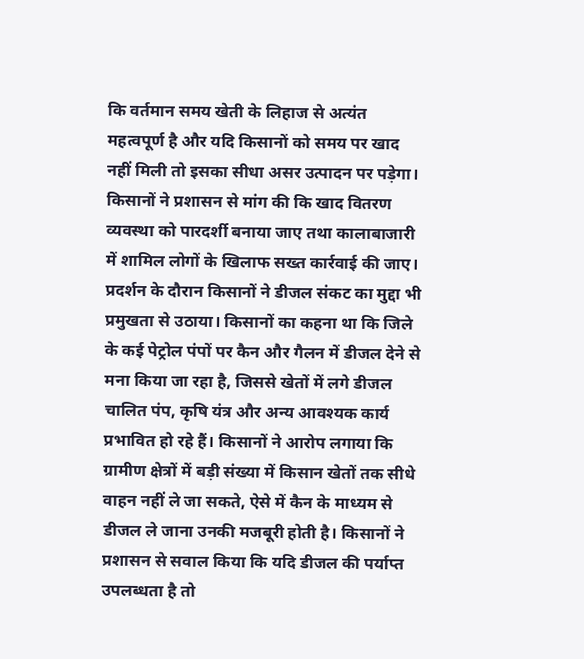कि वर्तमान समय खेती के लिहाज से अत्यंत महत्वपूर्ण है और यदि किसानों को समय पर खाद नहीं मिली तो इसका सीधा असर उत्पादन पर पड़ेगा। किसानों ने प्रशासन से मांग की कि खाद वितरण व्यवस्था को पारदर्शी बनाया जाए तथा कालाबाजारी में शामिल लोगों के खिलाफ सख्त कार्रवाई की जाए। प्रदर्शन के दौरान किसानों ने डीजल संकट का मुद्दा भी प्रमुखता से उठाया। किसानों का कहना था कि जिले के कई पेट्रोल पंपों पर कैन और गैलन में डीजल देने से मना किया जा रहा है, जिससे खेतों में लगे डीजल चालित पंप, कृषि यंत्र और अन्य आवश्यक कार्य प्रभावित हो रहे हैं। किसानों ने आरोप लगाया कि ग्रामीण क्षेत्रों में बड़ी संख्या में किसान खेतों तक सीधे वाहन नहीं ले जा सकते, ऐसे में कैन के माध्यम से डीजल ले जाना उनकी मजबूरी होती है। किसानों ने प्रशासन से सवाल किया कि यदि डीजल की पर्याप्त उपलब्धता है तो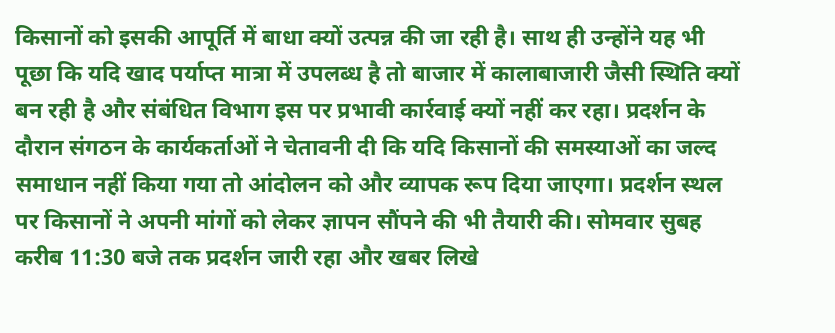किसानों को इसकी आपूर्ति में बाधा क्यों उत्पन्न की जा रही है। साथ ही उन्होंने यह भी पूछा कि यदि खाद पर्याप्त मात्रा में उपलब्ध है तो बाजार में कालाबाजारी जैसी स्थिति क्यों बन रही है और संबंधित विभाग इस पर प्रभावी कार्रवाई क्यों नहीं कर रहा। प्रदर्शन के दौरान संगठन के कार्यकर्ताओं ने चेतावनी दी कि यदि किसानों की समस्याओं का जल्द समाधान नहीं किया गया तो आंदोलन को और व्यापक रूप दिया जाएगा। प्रदर्शन स्थल पर किसानों ने अपनी मांगों को लेकर ज्ञापन सौंपने की भी तैयारी की। सोमवार सुबह करीब 11:30 बजे तक प्रदर्शन जारी रहा और खबर लिखे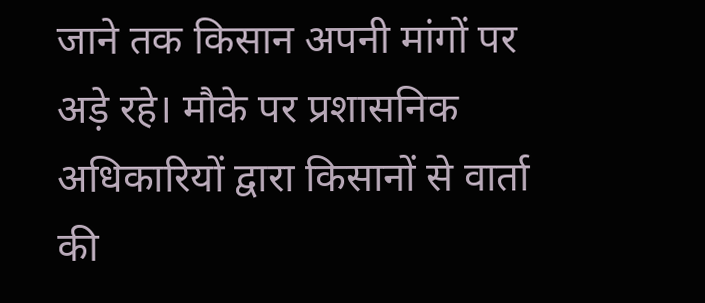जाने तक किसान अपनी मांगों पर अड़े रहे। मौके पर प्रशासनिक अधिकारियों द्वारा किसानों से वार्ता की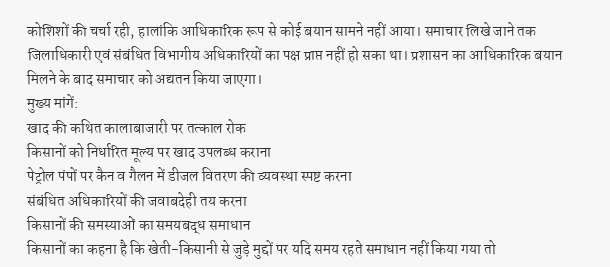कोशिशों की चर्चा रही, हालांकि आधिकारिक रूप से कोई बयान सामने नहीं आया। समाचार लिखे जाने तक जिलाधिकारी एवं संबंधित विभागीय अधिकारियों का पक्ष प्राप्त नहीं हो सका था। प्रशासन का आधिकारिक बयान मिलने के बाद समाचार को अद्यतन किया जाएगा।
मुख्य मांगें:
खाद की कथित कालाबाजारी पर तत्काल रोक
किसानों को निर्धारित मूल्य पर खाद उपलब्ध कराना
पेट्रोल पंपों पर कैन व गैलन में डीजल वितरण की व्यवस्था स्पष्ट करना
संबंधित अधिकारियों की जवाबदेही तय करना
किसानों की समस्याओं का समयबद्ध समाधान
किसानों का कहना है कि खेती-किसानी से जुड़े मुद्दों पर यदि समय रहते समाधान नहीं किया गया तो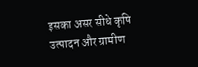इसका असर सीधे कृषि उत्पादन और ग्रामीण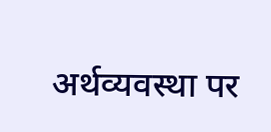अर्थव्यवस्था पर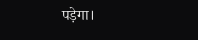पड़ेगा।